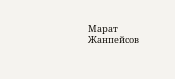Марат Жанпейсов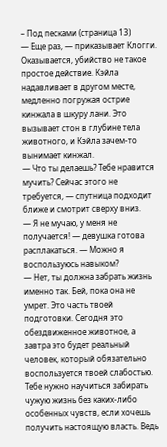– Под песками (страница 13)
— Еще раз, — приказывает Клогги.
Оказывается, убийство не такое простое действие. Кэйла надавливает в другом месте, медленно погружая острие кинжала в шкуру лани. Это вызывает стон в глубине тела животного, и Кэйла зачем-то вынимает кинжал.
— Что ты делаешь? Тебе нравится мучить? Сейчас этого не требуется, — спутница подходит ближе и смотрит сверху вниз.
— Я не мучаю, у меня не получается! — девушка готова расплакаться. — Можно я воспользуюсь навыком?
— Нет, ты должна забрать жизнь именно так. Бей, пока она не умрет. Это часть твоей подготовки. Сегодня это обездвиженное животное, а завтра это будет реальный человек, который обязательно воспользуется твоей слабостью. Тебе нужно научиться забирать чужую жизнь без каких-либо особенных чувств, если хочешь получить настоящую власть. Ведь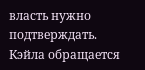власть нужно подтверждать.
Кэйла обращается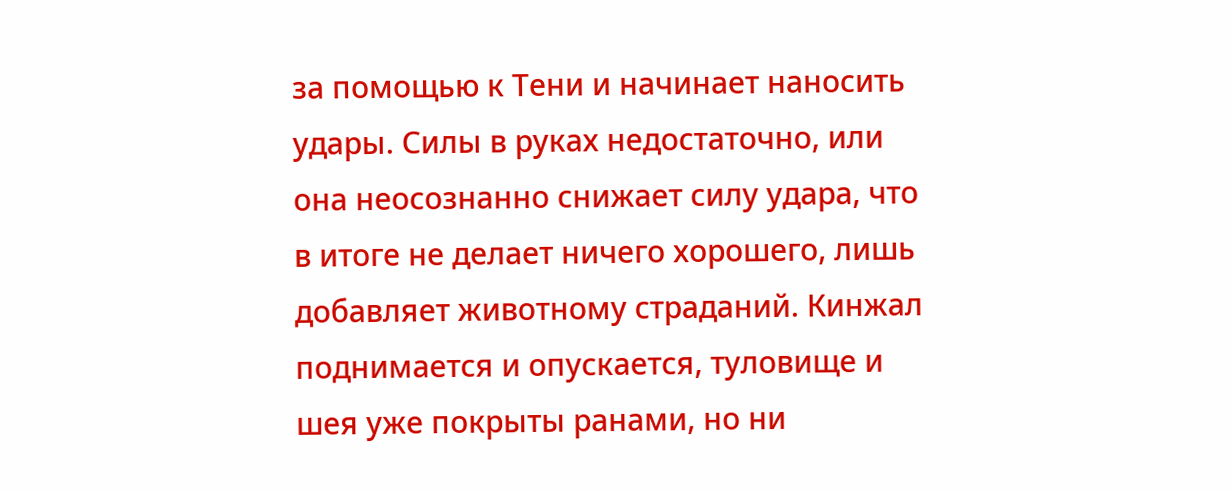за помощью к Тени и начинает наносить удары. Силы в руках недостаточно, или она неосознанно снижает силу удара, что в итоге не делает ничего хорошего, лишь добавляет животному страданий. Кинжал поднимается и опускается, туловище и шея уже покрыты ранами, но ни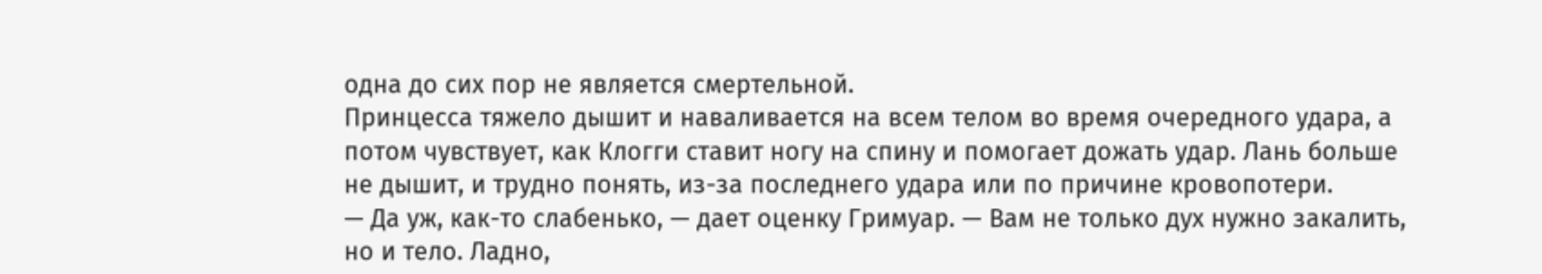одна до сих пор не является смертельной.
Принцесса тяжело дышит и наваливается на всем телом во время очередного удара, а потом чувствует, как Клогги ставит ногу на спину и помогает дожать удар. Лань больше не дышит, и трудно понять, из-за последнего удара или по причине кровопотери.
— Да уж, как-то слабенько, — дает оценку Гримуар. — Вам не только дух нужно закалить, но и тело. Ладно,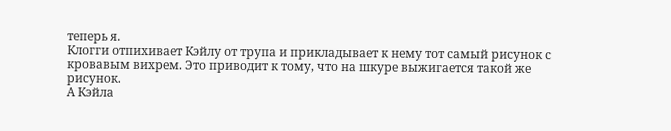теперь я.
Клогги отпихивает Кэйлу от трупа и прикладывает к нему тот самый рисунок с кровавым вихрем. Это приводит к тому, что на шкуре выжигается такой же рисунок.
А Кэйла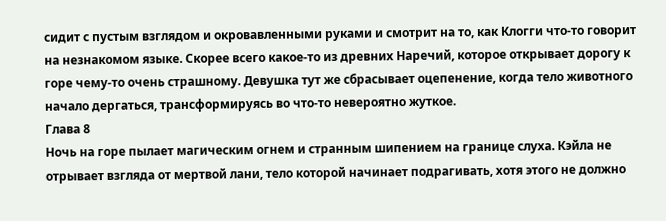сидит с пустым взглядом и окровавленными руками и смотрит на то, как Клогги что-то говорит на незнакомом языке. Скорее всего какое-то из древних Наречий, которое открывает дорогу к горе чему-то очень страшному. Девушка тут же сбрасывает оцепенение, когда тело животного начало дергаться, трансформируясь во что-то невероятно жуткое.
Глава 8
Ночь на горе пылает магическим огнем и странным шипением на границе слуха. Кэйла не отрывает взгляда от мертвой лани, тело которой начинает подрагивать, хотя этого не должно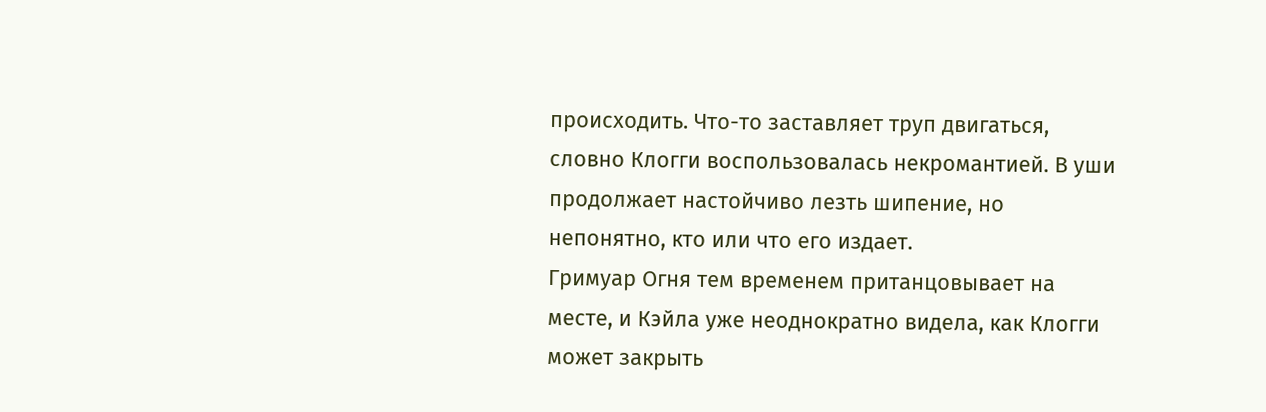происходить. Что-то заставляет труп двигаться, словно Клогги воспользовалась некромантией. В уши продолжает настойчиво лезть шипение, но непонятно, кто или что его издает.
Гримуар Огня тем временем пританцовывает на месте, и Кэйла уже неоднократно видела, как Клогги может закрыть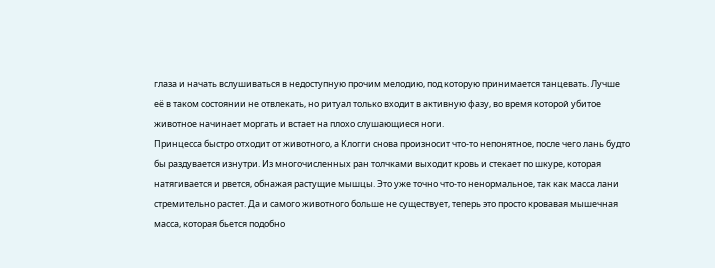глаза и начать вслушиваться в недоступную прочим мелодию, под которую принимается танцевать. Лучше её в таком состоянии не отвлекать, но ритуал только входит в активную фазу, во время которой убитое животное начинает моргать и встает на плохо слушающиеся ноги.
Принцесса быстро отходит от животного, а Клогги снова произносит что-то непонятное, после чего лань будто бы раздувается изнутри. Из многочисленных ран толчками выходит кровь и стекает по шкуре, которая натягивается и рвется, обнажая растущие мышцы. Это уже точно что-то ненормальное, так как масса лани стремительно растет. Да и самого животного больше не существует, теперь это просто кровавая мышечная масса, которая бьется подобно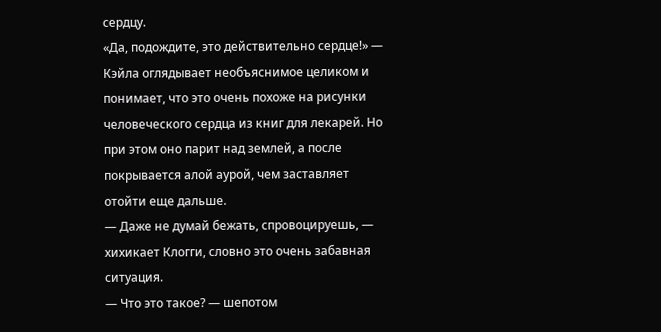сердцу.
«Да, подождите, это действительно сердце!» — Кэйла оглядывает необъяснимое целиком и понимает, что это очень похоже на рисунки человеческого сердца из книг для лекарей. Но при этом оно парит над землей, а после покрывается алой аурой, чем заставляет отойти еще дальше.
— Даже не думай бежать, спровоцируешь, — хихикает Клогги, словно это очень забавная ситуация.
— Что это такое? — шепотом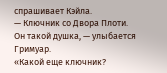спрашивает Кэйла.
— Ключник со Двора Плоти. Он такой душка, — улыбается Гримуар.
«Какой еще ключник?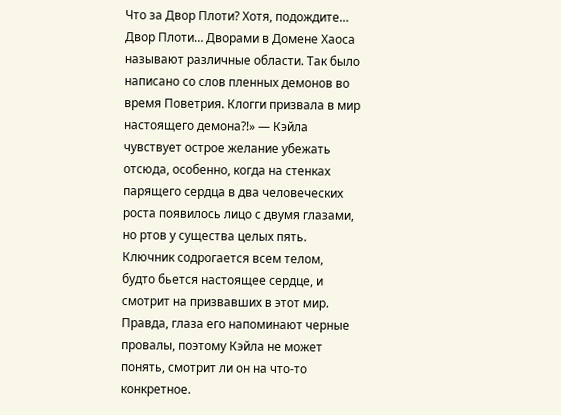Что за Двор Плоти? Хотя, подождите… Двор Плоти… Дворами в Домене Хаоса называют различные области. Так было написано со слов пленных демонов во время Поветрия. Клогги призвала в мир настоящего демона?!» — Кэйла чувствует острое желание убежать отсюда, особенно, когда на стенках парящего сердца в два человеческих роста появилось лицо с двумя глазами, но ртов у существа целых пять.
Ключник содрогается всем телом, будто бьется настоящее сердце, и смотрит на призвавших в этот мир. Правда, глаза его напоминают черные провалы, поэтому Кэйла не может понять, смотрит ли он на что-то конкретное.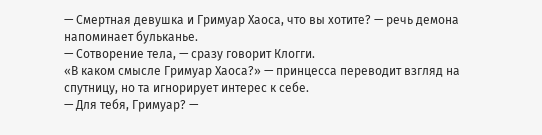— Смертная девушка и Гримуар Хаоса, что вы хотите? — речь демона напоминает бульканье.
— Сотворение тела, — сразу говорит Клогги.
«В каком смысле Гримуар Хаоса?» — принцесса переводит взгляд на спутницу, но та игнорирует интерес к себе.
— Для тебя, Гримуар? —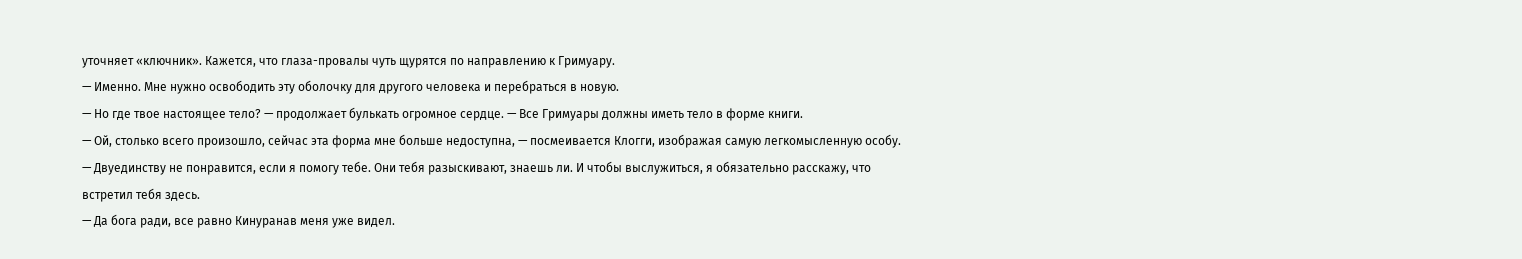уточняет «ключник». Кажется, что глаза-провалы чуть щурятся по направлению к Гримуару.
— Именно. Мне нужно освободить эту оболочку для другого человека и перебраться в новую.
— Но где твое настоящее тело? — продолжает булькать огромное сердце. — Все Гримуары должны иметь тело в форме книги.
— Ой, столько всего произошло, сейчас эта форма мне больше недоступна, — посмеивается Клогги, изображая самую легкомысленную особу.
— Двуединству не понравится, если я помогу тебе. Они тебя разыскивают, знаешь ли. И чтобы выслужиться, я обязательно расскажу, что встретил тебя здесь.
— Да бога ради, все равно Кинуранав меня уже видел.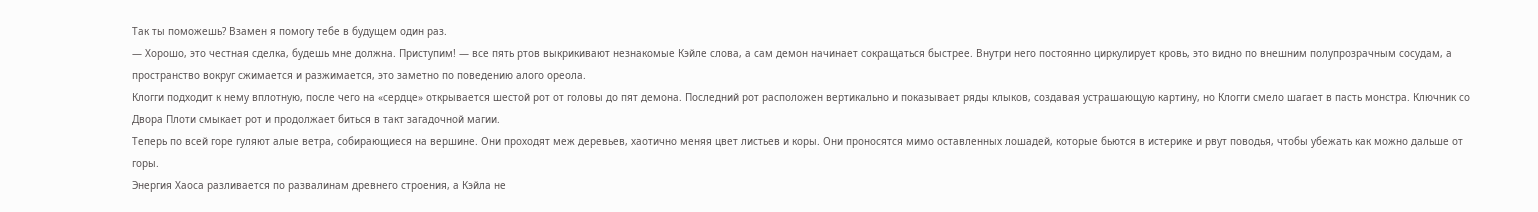Так ты поможешь? Взамен я помогу тебе в будущем один раз.
— Хорошо, это честная сделка, будешь мне должна. Приступим! — все пять ртов выкрикивают незнакомые Кэйле слова, а сам демон начинает сокращаться быстрее. Внутри него постоянно циркулирует кровь, это видно по внешним полупрозрачным сосудам, а пространство вокруг сжимается и разжимается, это заметно по поведению алого ореола.
Клогги подходит к нему вплотную, после чего на «сердце» открывается шестой рот от головы до пят демона. Последний рот расположен вертикально и показывает ряды клыков, создавая устрашающую картину, но Клогги смело шагает в пасть монстра. Ключник со Двора Плоти смыкает рот и продолжает биться в такт загадочной магии.
Теперь по всей горе гуляют алые ветра, собирающиеся на вершине. Они проходят меж деревьев, хаотично меняя цвет листьев и коры. Они проносятся мимо оставленных лошадей, которые бьются в истерике и рвут поводья, чтобы убежать как можно дальше от горы.
Энергия Хаоса разливается по развалинам древнего строения, а Кэйла не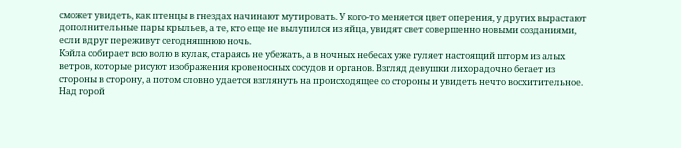сможет увидеть, как птенцы в гнездах начинают мутировать. У кого-то меняется цвет оперения, у других вырастают дополнительные пары крыльев, а те, кто еще не вылупился из яйца, увидят свет совершенно новыми созданиями, если вдруг переживут сегодняшнюю ночь.
Кэйла собирает всю волю в кулак, стараясь не убежать, а в ночных небесах уже гуляет настоящий шторм из алых ветров, которые рисуют изображения кровеносных сосудов и органов. Взгляд девушки лихорадочно бегает из стороны в сторону, а потом словно удается взглянуть на происходящее со стороны и увидеть нечто восхитительное.
Над горой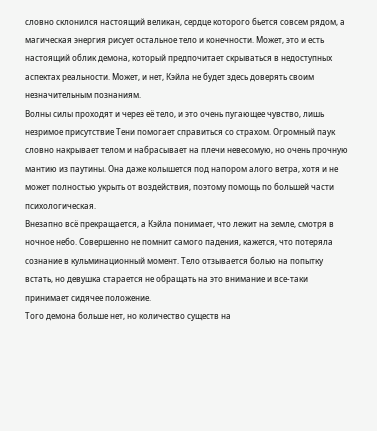словно склонился настоящий великан, сердце которого бьется совсем рядом, а магическая энергия рисует остальное тело и конечности. Может, это и есть настоящий облик демона, который предпочитает скрываться в недоступных аспектах реальности. Может, и нет, Кэйла не будет здесь доверять своим незначительным познаниям.
Волны силы проходят и через её тело, и это очень пугающее чувство, лишь незримое присутствие Тени помогает справиться со страхом. Огромный паук словно накрывает телом и набрасывает на плечи невесомую, но очень прочную мантию из паутины. Она даже колышется под напором алого ветра, хотя и не может полностью укрыть от воздействия, поэтому помощь по большей части психологическая.
Внезапно всё прекращается, а Кэйла понимает, что лежит на земле, смотря в ночное небо. Совершенно не помнит самого падения, кажется, что потеряла сознание в кульминационный момент. Тело отзывается болью на попытку встать, но девушка старается не обращать на это внимание и все-таки принимает сидячее положение.
Того демона больше нет, но количество существ на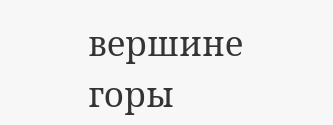вершине горы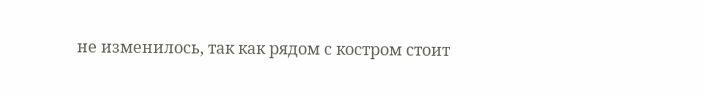не изменилось, так как рядом с костром стоит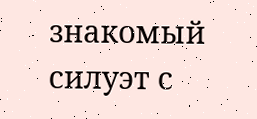знакомый силуэт с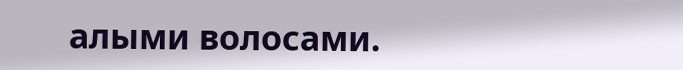алыми волосами.